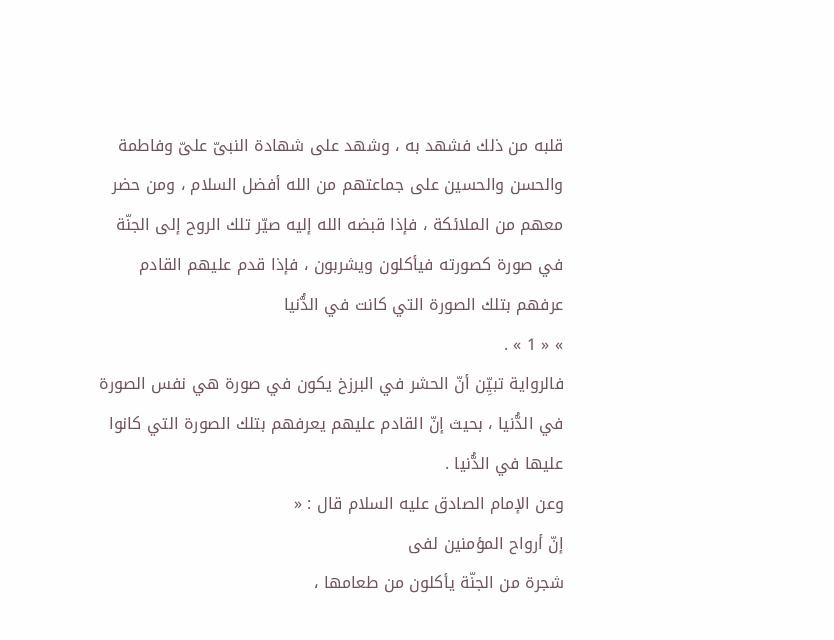قلبه من ذلك فشهد به ، وشهد على شهادة النبىّ علىّ وفاطمة والحسن والحسين على جماعتهم من الله أفضل السلام ، ومن حضر معهم من الملائكة ، فإذا قبضه الله إليه صيّر تلك الروح إلى الجنّة في صورة كصورته فيأكلون ويشربون ، فإذا قدم عليهم القادم عرفهم بتلك الصورة التي كانت في الدُّنيا
» « 1 » .
فالرواية تبيِّن أنّ الحشر في البرزخ يكون في صورة هي نفس الصورة في الدُّنيا ، بحيث إنّ القادم عليهم يعرفهم بتلك الصورة التي كانوا عليها في الدُّنيا .
وعن الإمام الصادق عليه السلام قال : «
إنّ أرواح المؤمنين لفى
شجرة من الجنّة يأكلون من طعامها ،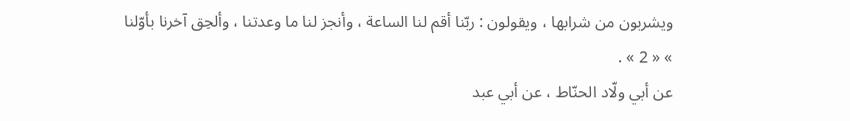ويشربون من شرابها ، ويقولون : ربّنا أقم لنا الساعة ، وأنجز لنا ما وعدتنا ، وألحِق آخرنا بأوّلنا
» « 2 » .
عن أبي ولّاد الحنّاط ، عن أبي عبد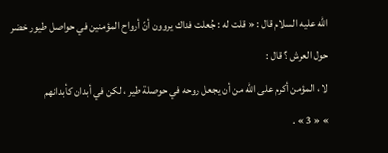الله عليه السلام قال : « قلت له : جُعلت فداك يروون أنّ أرواح المؤمنين في حواصل طيور خضر حول العرش ؟ قال :
لا ، المؤمن أكرم على الله من أن يجعل روحه في حوصلة طير ، لكن في أبدان كأبدانهم
» « 3 » .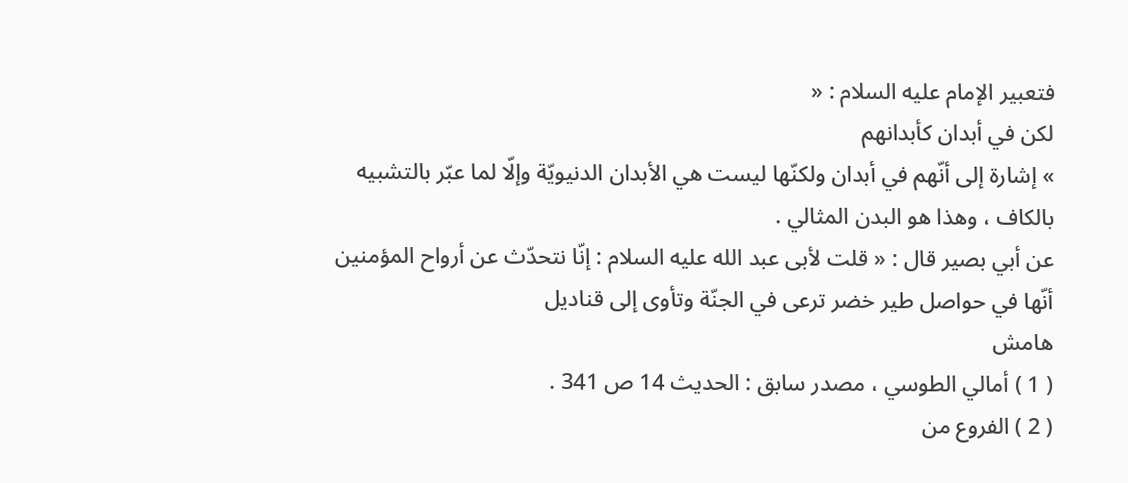فتعبير الإمام عليه السلام : «
لكن في أبدان كأبدانهم
» إشارة إلى أنّهم في أبدان ولكنّها ليست هي الأبدان الدنيويّة وإلّا لما عبّر بالتشبيه بالكاف ، وهذا هو البدن المثالي .
عن أبي بصير قال : « قلت لأبى عبد الله عليه السلام : إنّا نتحدّث عن أرواح المؤمنين أنّها في حواصل طير خضر ترعى في الجنّة وتأوى إلى قناديل
هامش
( 1 ) أمالي الطوسي ، مصدر سابق : الحديث 14 ص 341 .
( 2 ) الفروع من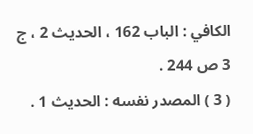الكافي : الباب 162 ، الحديث 2 ، ج 3 ص 244 .
( 3 ) المصدر نفسه : الحديث 1 .